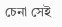চেনা সেই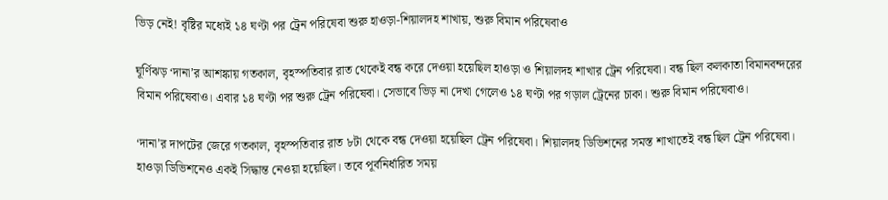ভিড় নেই! বৃষ্টির মধ্যেই ১৪ ঘণ্টা পর ট্রেন পরিষেবা শুরু হাওড়া-শিয়ালদহ শাখায়, শুরু বিমান পরিষেবাও

ঘূর্ণিঝড় ‘দানা’র আশঙ্কায় গতকাল, বৃহস্পতিবার রাত থেকেই বন্ধ করে দেওয়া হয়েছিল হাওড়া ও শিয়ালদহ শাখার ট্রেন পরিষেবা। বন্ধ ছিল কলকাতা বিমানবন্দরের বিমান পরিষেবাও। এবার ১৪ ঘণ্টা পর শুরু ট্রেন পরিষেবা। সেভাবে ভিড় না দেখা গেলেও ১৪ ঘণ্টা পর গড়াল ট্রেনের চাকা। শুরু বিমান পরিষেবাও।

‘দানা’র দাপটের জেরে গতকাল, বৃহস্পতিবার রাত ৮টা থেকে বন্ধ দেওয়া হয়েছিল ট্রেন পরিষেবা। শিয়ালদহ ডিভিশনের সমস্ত শাখাতেই বন্ধ ছিল ট্রেন পরিষেবা। হাওড়া ডিভিশনেও একই সিদ্ধান্ত নেওয়া হয়েছিল। তবে পূর্বনির্ধারিত সময়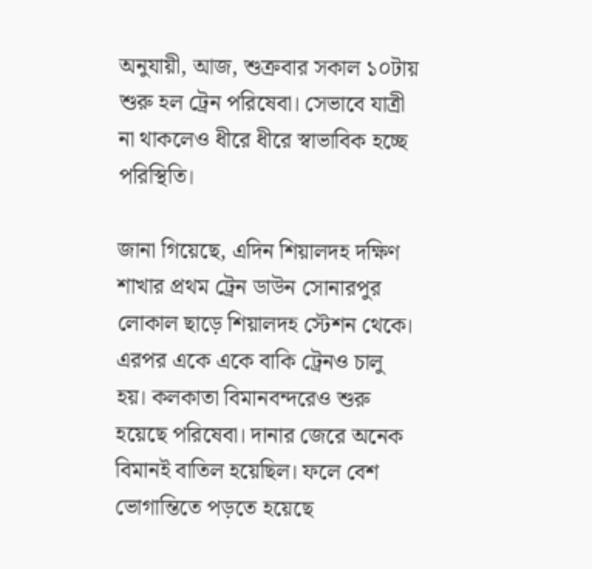অনুযায়ী, আজ, শুক্রবার সকাল ১০টায় শুরু হল ট্রেন পরিষেবা। সেভাবে যাত্রী না থাকলেও ধীরে ধীরে স্বাভাবিক হচ্ছে পরিস্থিতি।

জানা গিয়েছে, এদিন শিয়ালদহ দক্ষিণ শাখার প্রথম ট্রেন ডাউন সোনারপুর লোকাল ছাড়ে শিয়ালদহ স্টেশন থেকে। এরপর একে একে বাকি ট্রেনও চালু হয়। কলকাতা বিমানবন্দরেও শুরু হয়েছে পরিষেবা। দানার জেরে অনেক বিমানই বাতিল হয়েছিল। ফলে বেশ ভোগান্তিতে পড়তে হয়েছে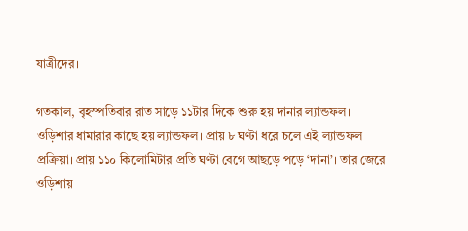যাত্রীদের।

গতকাল, বৃহস্পতিবার রাত সাড়ে ১১টার দিকে শুরু হয় দানার ল্যান্ডফল। ওড়িশার ধামারার কাছে হয় ল্যান্ডফল। প্রায় ৮ ঘণ্টা ধরে চলে এই ল্যান্ডফল প্রক্রিয়া। প্রায় ১১০ কিলোমিটার প্রতি ঘণ্টা বেগে আছড়ে পড়ে ‘দানা’। তার জেরে ওড়িশায়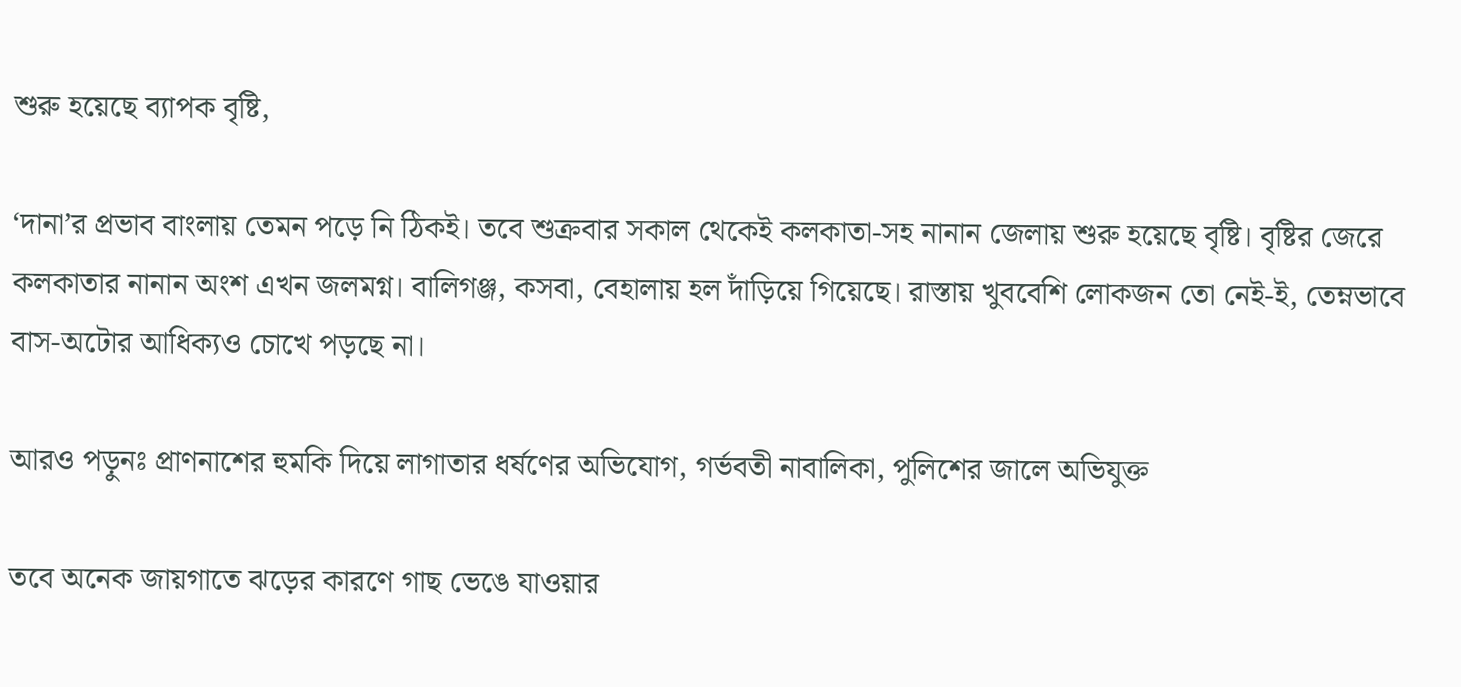শুরু হয়েছে ব্যাপক বৃষ্টি,

‘দানা’র প্রভাব বাংলায় তেমন পড়ে নি ঠিকই। তবে শুক্রবার সকাল থেকেই কলকাতা-সহ নানান জেলায় শুরু হয়েছে বৃষ্টি। বৃষ্টির জেরে কলকাতার নানান অংশ এখন জলমগ্ন। বালিগঞ্জ, কসবা, বেহালায় হল দাঁড়িয়ে গিয়েছে। রাস্তায় খুববেশি লোকজন তো নেই-ই, তেম্নভাবে বাস-অটোর আধিক্যও চোখে পড়ছে না।

আরও পড়ুনঃ প্রাণনাশের হুমকি দিয়ে লাগাতার ধর্ষণের অভিযোগ, গর্ভবতী নাবালিকা, পুলিশের জালে অভিযুক্ত

তবে অনেক জায়গাতে ঝড়ের কারণে গাছ ভেঙে যাওয়ার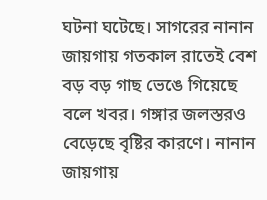ঘটনা ঘটেছে। সাগরের নানান জায়গায় গতকাল রাতেই বেশ বড় বড় গাছ ভেঙে গিয়েছে বলে খবর। গঙ্গার জলস্তরও বেড়েছে বৃষ্টির কারণে। নানান জায়গায়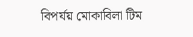বিপর্যয় মোকাবিলা টিম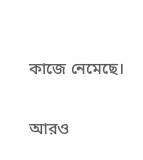কাজে নেমেছে।

আরও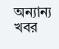অন্যান্য খবর